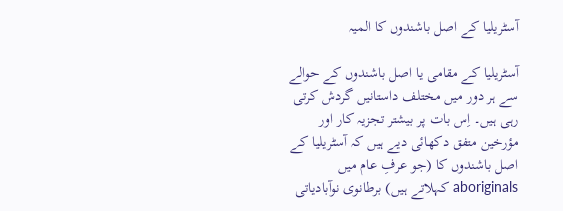آسٹریلیا کے اصل باشندوں کا المیہ

آسٹریلیا کے مقامی یا اصل باشندوں کے حوالے سے ہر دور میں مختلف داستانیں گردش کرتی رہی ہیں۔ اِس بات پر بیشتر تجزیہ کار اور مؤرخین متفق دکھائی دیے ہیں کہ آسٹریلیا کے اصل باشندوں کا (جو عرفِ عام میں aboriginals کہلاتے ہیں) برطانوی نوآبادیاتی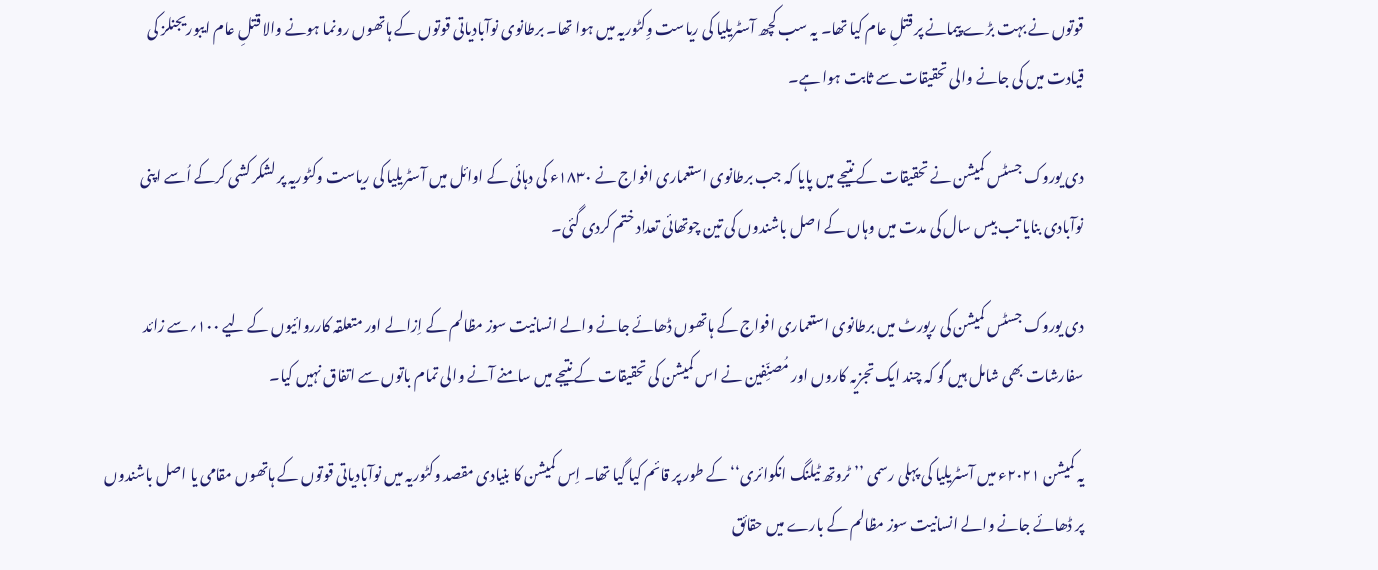قوتوں نے بہت بڑے پیمانے پر قتلِ عام کیا تھا۔ یہ سب کچھ آسٹریلیا کی ریاست وِکٹوریہ میں ہوا تھا۔ برطانوی نوآبادیاتی قوتوں کے ہاتھوں رونما ہونے والا قتلِ عام ایبوریجنلز کی قیادت میں کی جانے والی تحقیقات سے ثابت ہوا ہے۔

دی یوروک جسٹس کمیشن نے تحقیقات کے نتیجے میں پایا کہ جب برطانوی استعماری افواج نے ۱۸۳۰ء کی دہائی کے اوائل میں آسٹریلیا کی ریاست وکٹوریہ پر لشکر کشی کرکے اُسے اپنی نوآبادی بنایا تب بیس سال کی مدت میں وہاں کے اصل باشندوں کی تین چوتھائی تعداد ختم کردی گئی۔

دی یوروک جسٹس کمیشن کی رپورٹ میں برطانوی استعماری افواج کے ہاتھوں ڈھائے جانے والے انسانیت سوز مظالم کے اِزالے اور متعلقہ کارروائیوں کے لیے ۱۰۰؍سے زائد سفارشات بھی شامل ہیں گو کہ چند ایک تجزیہ کاروں اور مُصنِّفین نے اس کمیشن کی تحقیقات کے نتیجے میں سامنے آنے والی تمام باتوں سے اتفاق نہیں کیا۔

یہ کمیشن ۲۰۲۱ء میں آسٹریلیا کی پہلی رسمی ’’ٹروتھ ٹیلنگ انکوائری‘‘ کے طور پر قائم کیا گیا تھا۔ اِس کمیشن کا بنیادی مقصد وکٹوریہ میں نوآبادیاتی قوتوں کے ہاتھوں مقامی یا اصل باشندوں پر ڈھائے جانے والے انسانیت سوز مظالم کے بارے میں حقائق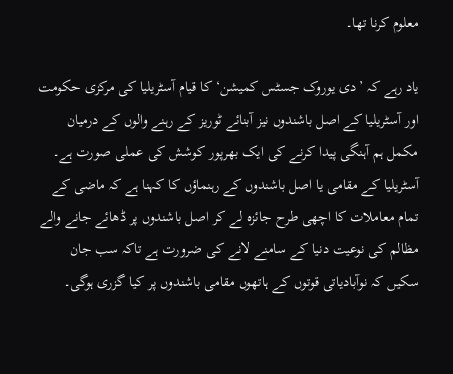معلوم کرنا تھا۔

یاد رہے کہ ’دی یوروک جسٹس کمیشن‘ کا قیام آسٹریلیا کی مرکزی حکومت اور آسٹریلیا کے اصل باشندوں نیز آبنائے ٹوریز کے رہنے والوں کے درمیان مکمل ہم آہنگی پیدا کرنے کی ایک بھرپور کوشش کی عملی صورت ہے۔ آسٹریلیا کے مقامی یا اصل باشندوں کے رہنماؤں کا کہنا ہے کہ ماضی کے تمام معاملات کا اچھی طرح جائزہ لے کر اصل باشندوں پر ڈھائے جانے والے مظالم کی نوعیت دنیا کے سامنے لانے کی ضرورت ہے تاکہ سب جان سکیں کہ نوآبادیاتی قوتوں کے ہاتھوں مقامی باشندوں پر کیا گزری ہوگی۔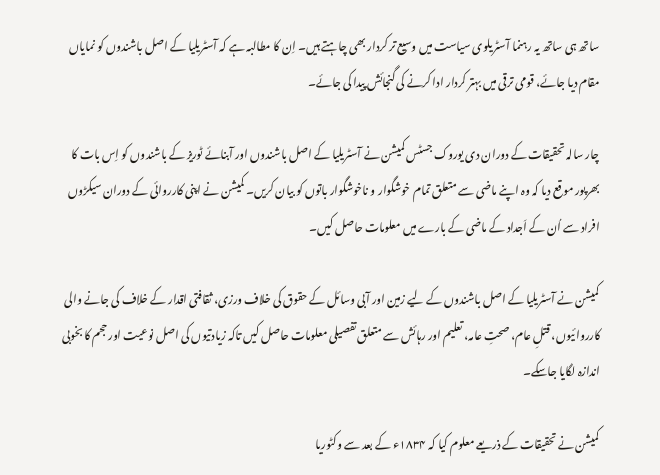ساتھ ہی ساتھ یہ رہنما آسٹریلوی سیاست میں وسیع تر کردار بھی چاہتے ہیں۔ اِن کا مطالبہ ہے کہ آسٹریلیا کے اصل باشندوں کو نمایاں مقام دیا جائے، قومی ترقی میں بہتر کردار ادا کرنے کی گنجائش پیدا کی جائے۔

چار سالہ تحقیقات کے دوران دی یوروک جسٹس کمیشن نے آسٹریلیا کے اصل باشندوں اور آبنائے ٹوریز کے باشندوں کو اِس بات کا بھرپور موقع دیا کہ وہ اپنے ماضی سے متعلق تمام خوشگوار و ناخوشگوار باتوں کو بیان کریں۔ کمیشن نے اپنی کارروائی کے دوران سیکڑوں افراد سے اُن کے اَجداد کے ماضی کے بارے میں معلومات حاصل کیں۔

کمیشن نے آسٹریلیا کے اصل باشندوں کے لیے زمین اور آبی وسائل کے حقوق کی خلاف ورزی، ثقافتی اقدار کے خلاف کی جانے والی کارروائیوں، قتلِ عام، صحتِ عامہ، تعلیم اور رہائش سے متعلق تفصیلی معلومات حاصل کیں تاکہ زیادتیوں کی اصل نوعیت اور حجم کا بخوبی اندازہ لگایا جاسکے۔

کمیشن نے تحقیقات کے ذریعے معلوم کیا کہ ۱۸۳۴ء کے بعد سے وکٹوریا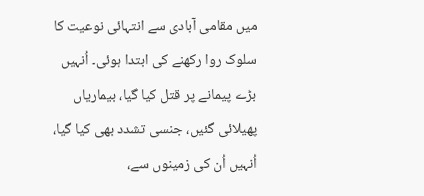میں مقامی آبادی سے انتہائی نوعیت کا سلوک روا رکھنے کی ابتدا ہوئی۔ اُنہیں بڑے پیمانے پر قتل کیا گیا، بیماریاں پھیلائی گئیں، جنسی تشدد بھی کیا گیا، اُنہیں اُن کی زمینوں سے،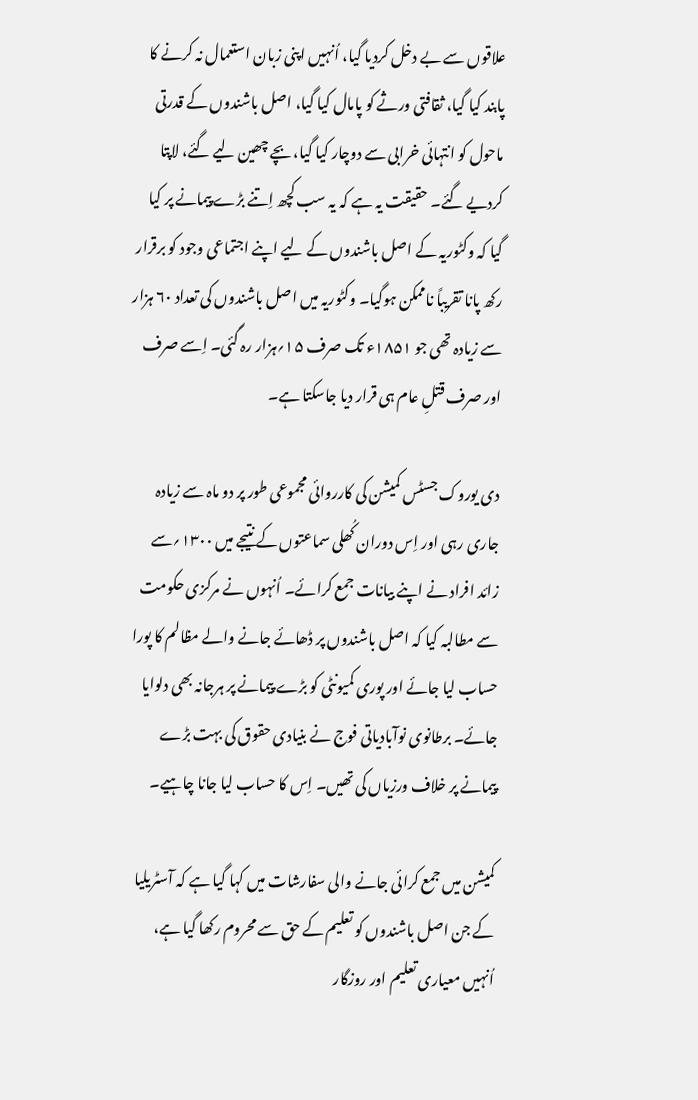علاقوں سے بے دخل کردیا گیا، اُنہیں اپنی زبان استعمال نہ کرنے کا پابند کیا گیا، ثقافتی ورثے کو پامال کیا گیا، اصل باشندوں کے قدرتی ماحول کو انتہائی خرابی سے دوچار کیا گیا، بچے چھین لیے گئے، لاپتا کردیے گئے۔ حقیقت یہ ہے کہ یہ سب کچھ اِتنے بڑے پیمانے پر کیا گیا کہ وکٹوریہ کے اصل باشندوں کے لیے اپنے اجتماعی وجود کو برقرار رکھ پانا تقریباً ناممکن ہوگیا۔ وکٹوریہ میں اصل باشندوں کی تعداد ۶۰ ہزار سے زیادہ تھی جو ۱۸۵۱ء تک صرف ۱۵؍ہزار رہ گئی۔ اِسے صرف اور صرف قتلِ عام ہی قرار دیا جاسکتا ہے۔

دی یوروک جسٹس کمیشن کی کارروائی مجموعی طور پر دو ماہ سے زیادہ جاری رہی اور اِس دوران کُھلی سماعتوں کے نتیجے میں ۱۳۰۰؍سے زائد افراد نے اپنے بیانات جمع کرائے۔ اُنہوں نے مرکزی حکومت سے مطالبہ کیا کہ اصل باشندوں پر ڈھائے جانے والے مظالم کا پورا حساب لیا جائے اور پوری کمیونٹی کو بڑے پیمانے پر ہرجانہ بھی دلوایا جائے۔ برطانوی نوآبادیاتی فوج نے بنیادی حقوق کی بہت بڑے پیمانے پر خلاف ورزیاں کی تھیں۔ اِس کا حساب لیا جانا چاہیے۔

کمیشن میں جمع کرائی جانے والی سفارشات میں کہا گیا ہے کہ آسٹریلیا کے جن اصل باشندوں کو تعلیم کے حق سے محروم رکھا گیا ہے، اُنہیں معیاری تعلیم اور روزگار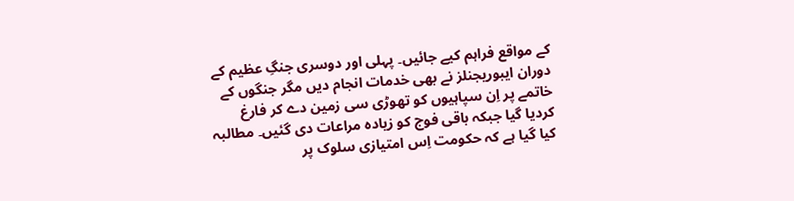کے مواقع فراہم کیے جائیں۔ پہلی اور دوسری جنگِ عظیم کے دوران ایبوریجنلز نے بھی خدمات انجام دیں مگر جنگوں کے خاتمے پر اِن سپاہیوں کو تھوڑی سی زمین دے کر فارغ کردیا گیا جبکہ باقی فوج کو زیادہ مراعات دی گئیں۔ مطالبہ کیا گیا ہے کہ حکومت اِس امتیازی سلوک پر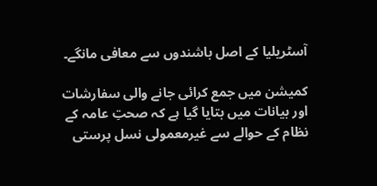آسٹریلیا کے اصل باشندوں سے معافی مانگے۔

کمیشن میں جمع کرائی جانے والی سفارشات اور بیانات میں بتایا گیا ہے کہ صحتِ عامہ کے نظام کے حوالے سے غیرمعمولی نسل پرستی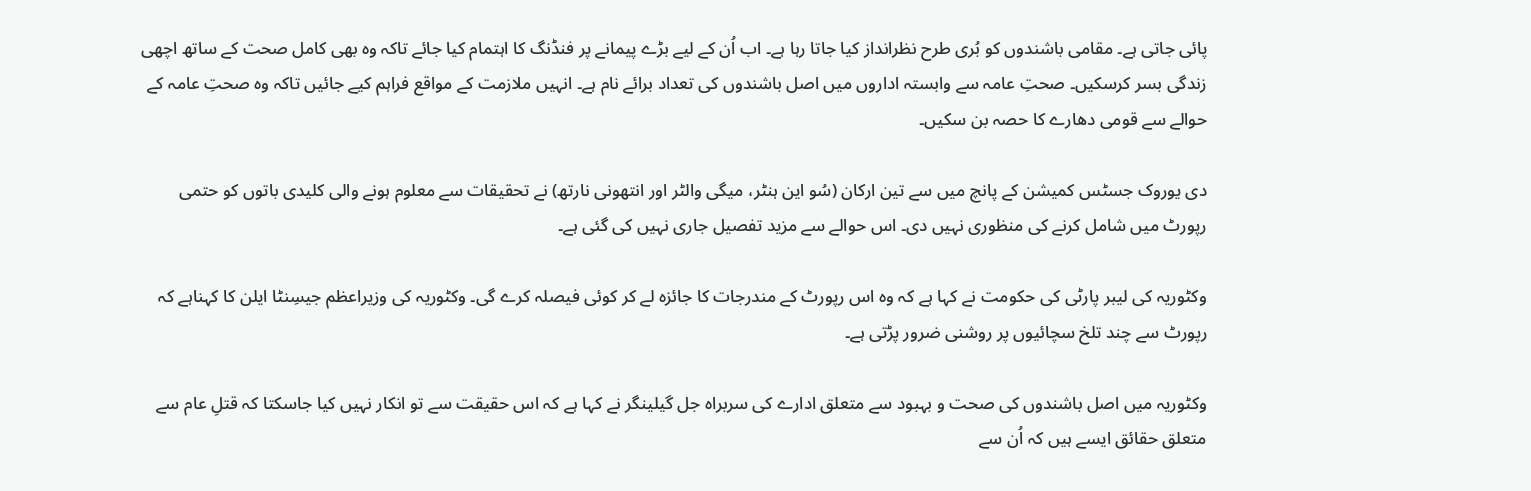پائی جاتی ہے۔ مقامی باشندوں کو بُری طرح نظرانداز کیا جاتا رہا ہے۔ اب اُن کے لیے بڑے پیمانے پر فنڈنگ کا اہتمام کیا جائے تاکہ وہ بھی کامل صحت کے ساتھ اچھی زندگی بسر کرسکیں۔ صحتِ عامہ سے وابستہ اداروں میں اصل باشندوں کی تعداد برائے نام ہے۔ انہیں ملازمت کے مواقع فراہم کیے جائیں تاکہ وہ صحتِ عامہ کے حوالے سے قومی دھارے کا حصہ بن سکیں۔

دی یوروک جسٹس کمیشن کے پانچ میں سے تین ارکان (سُو این ہنٹر، میگی والٹر اور انتھونی نارتھ) نے تحقیقات سے معلوم ہونے والی کلیدی باتوں کو حتمی رپورٹ میں شامل کرنے کی منظوری نہیں دی۔ اس حوالے سے مزید تفصیل جاری نہیں کی گئی ہے۔

وکٹوریہ کی لیبر پارٹی کی حکومت نے کہا ہے کہ وہ اس رپورٹ کے مندرجات کا جائزہ لے کر کوئی فیصلہ کرے گی۔ وکٹوریہ کی وزیراعظم جیسِنٹا ایلن کا کہناہے کہ رپورٹ سے چند تلخ سچائیوں پر روشنی ضرور پڑتی ہے۔

وکٹوریہ میں اصل باشندوں کی صحت و بہبود سے متعلق ادارے کی سربراہ جل گیلینگر نے کہا ہے کہ اس حقیقت سے تو انکار نہیں کیا جاسکتا کہ قتلِ عام سے متعلق حقائق ایسے ہیں کہ اُن سے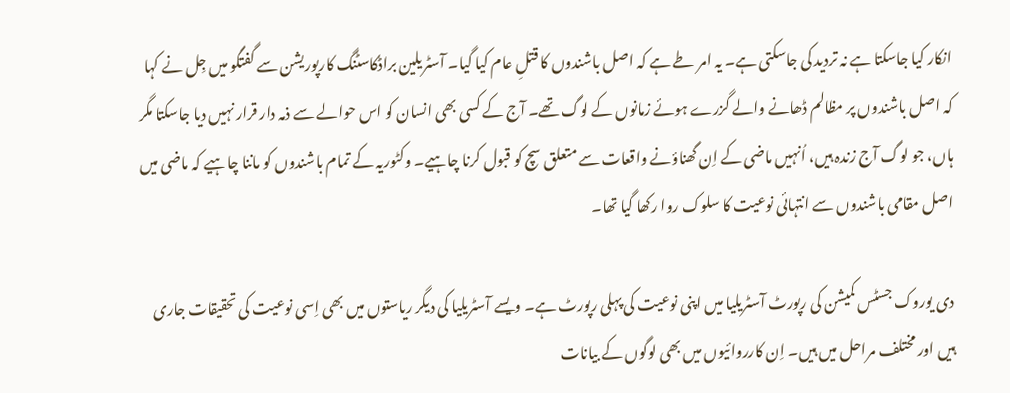انکار کیا جاسکتا ہے نہ تردید کی جاسکتی ہے۔ یہ امر طے ہے کہ اصل باشندوں کا قتلِ عام کیا گیا۔ آسٹریلین براڈکاسٹنگ کارپوریشن سے گفتگو میں جِل نے کہا کہ اصل باشندوں پر مظالم ڈھانے والے گزرے ہوئے زمانوں کے لوگ تھے۔ آج کے کسی بھی انسان کو اس حوالے سے ذمہ دار قرار نہیں دیا جاسکتا مگر ہاں، جو لوگ آج زندہ ہیں، اُنہیں ماضی کے اِن گھناؤنے واقعات سے متعلق سچ کو قبول کرنا چاہیے۔ وکٹوریہ کے تمام باشندوں کو ماننا چاہیے کہ ماضی میں اصل مقامی باشندوں سے انتہائی نوعیت کا سلوک روا رکھا گیا تھا۔

دی یوروک جسٹس کمیشن کی رپورٹ آسٹریلیا میں اپنی نوعیت کی پہلی رپورٹ ہے۔ ویسے آسٹریلیا کی دیگر ریاستوں میں بھی اِسی نوعیت کی تحقیقات جاری ہیں اور مختلف مراحل میں ہیں۔ اِن کارروائیوں میں بھی لوگوں کے بیانات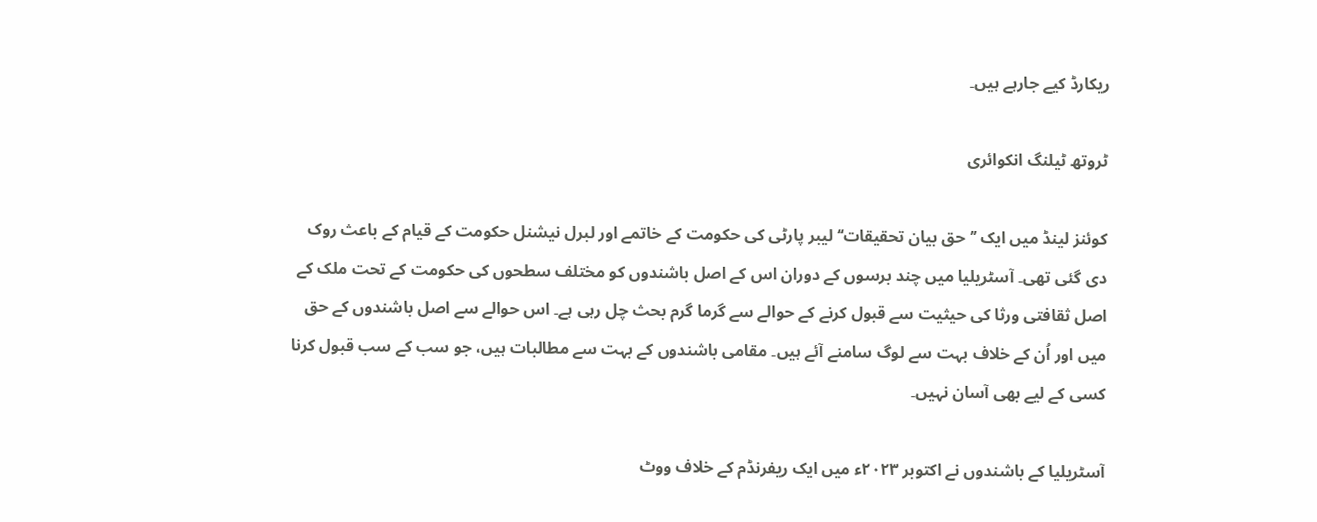ریکارڈ کیے جارہے ہیں۔

ٹروتھ ٹیلنگ انکوائری

کوئنز لینڈ میں ایک ’’حق بیان تحقیقات‘‘ لیبر پارٹی کی حکومت کے خاتمے اور لبرل نیشنل حکومت کے قیام کے باعث روک دی گئی تھی۔ آسٹریلیا میں چند برسوں کے دوران اس کے اصل باشندوں کو مختلف سطحوں کی حکومت کے تحت ملک کے اصل ثقافتی ورثا کی حیثیت سے قبول کرنے کے حوالے سے گرما گرم بحث چل رہی ہے۔ اس حوالے سے اصل باشندوں کے حق میں اور اُن کے خلاف بہت سے لوگ سامنے آئے ہیں۔ مقامی باشندوں کے بہت سے مطالبات ہیں، جو سب کے سب قبول کرنا کسی کے لیے بھی آسان نہیں۔

آسٹریلیا کے باشندوں نے اکتوبر ۲۰۲۳ء میں ایک ریفرنڈم کے خلاف ووٹ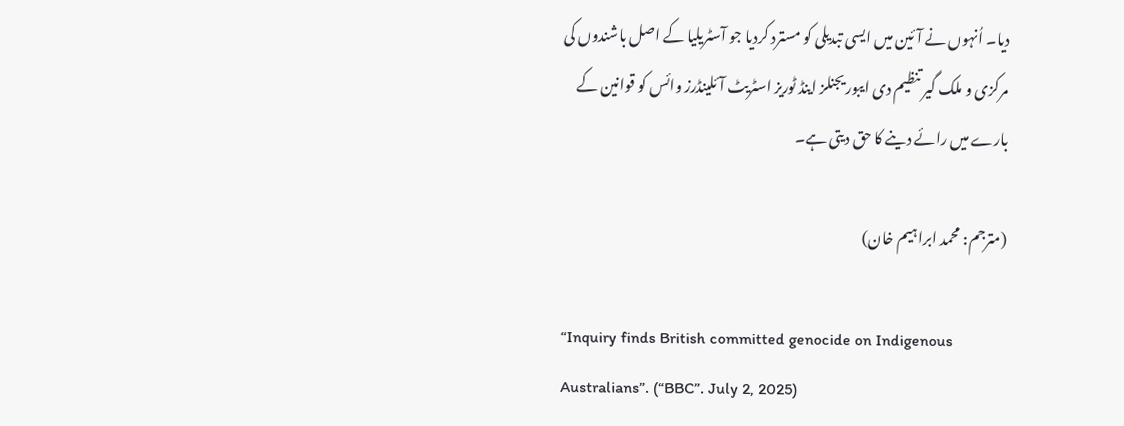دیا۔ اُنہوں نے آئین میں ایسی تبدیلی کو مسترد کردیا جو آسٹریلیا کے اصل باشندوں کی مرکزی و ملک گیر تنظیم دی ایبوریجنلز اینڈ ٹوریز اسٹریٹ آئلینڈرز وائس کو قوانین کے بارے میں رائے دینے کا حق دیتی ہے۔

(مترجم: محمد ابراہیم خان)

“Inquiry finds British committed genocide on Indigenous Australians”. (“BBC”. July 2, 2025)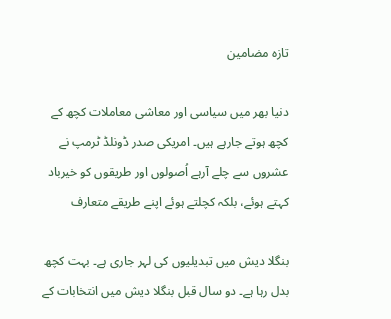تازہ مضامین

دنیا بھر میں سیاسی اور معاشی معاملات کچھ کے کچھ ہوتے جارہے ہیں۔ امریکی صدر ڈونلڈ ٹرمپ نے عشروں سے چلے آرہے اُصولوں اور طریقوں کو خیرباد کہتے ہوئے، بلکہ کچلتے ہوئے اپنے طریقے متعارف

بنگلا دیش میں تبدیلیوں کی لہر جاری ہے۔ بہت کچھ بدل رہا ہے۔ دو سال قبل بنگلا دیش میں انتخابات کے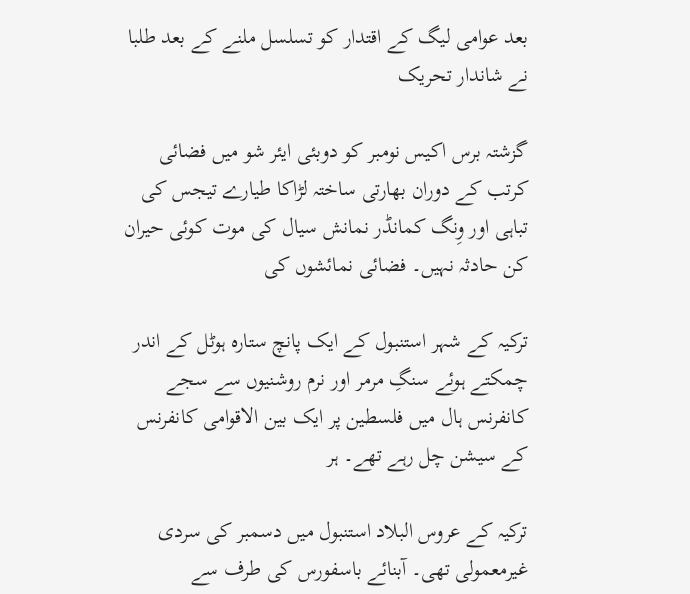بعد عوامی لیگ کے اقتدار کو تسلسل ملنے کے بعد طلبا نے شاندار تحریک

گزشتہ برس اکیس نومبر کو دوبئی ایئر شو میں فضائی کرتب کے دوران بھارتی ساختہ لڑاکا طیارے تیجس کی تباہی اور وِنگ کمانڈر نمانش سیال کی موت کوئی حیران کن حادثہ نہیں۔ فضائی نمائشوں کی

ترکیہ کے شہر استنبول کے ایک پانچ ستارہ ہوٹل کے اندر چمکتے ہوئے سنگِ مرمر اور نرم روشنیوں سے سجے کانفرنس ہال میں فلسطین پر ایک بین الاقوامی کانفرنس کے سیشن چل رہے تھے۔ ہر

ترکیہ کے عروس البلاد استنبول میں دسمبر کی سردی غیرمعمولی تھی۔ آبنائے باسفورس کی طرف سے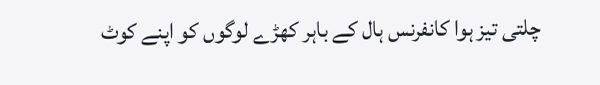چلتی تیز ہوا کانفرنس ہال کے باہر کھڑے لوگوں کو اپنے کوٹ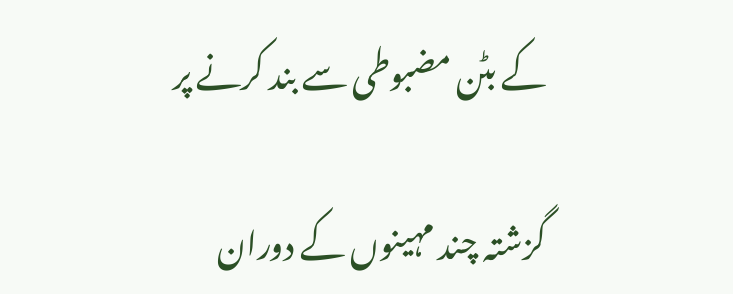کے بٹن مضبوطی سے بند کرنے پر

گزشتہ چند مہینوں کے دوران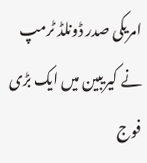امریکی صدر ڈونلڈ ٹرمپ نے کیریبین میں ایک بڑی فوج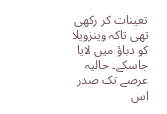تعینات کر رکھی تھی تاکہ وینزویلا کو دباؤ میں لایا جاسکے۔ حالیہ عرصے تک صدر اس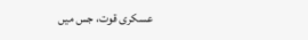عسکری قوت، جس میں